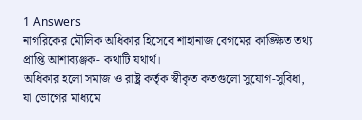1 Answers
নাগরিকের মৌলিক অধিকার হিসেবে শাহানাজ বেগমের কাঙ্ক্ষিত তথ্য প্রাপ্তি আশাব্যঞ্জক- কথাটি যথার্থ।
অধিকার হলো সমাজ ও রাষ্ট্র কর্তৃক স্বীকৃত কতগুলো সুযোগ-সুবিধা, যা ভোগের মাধ্যমে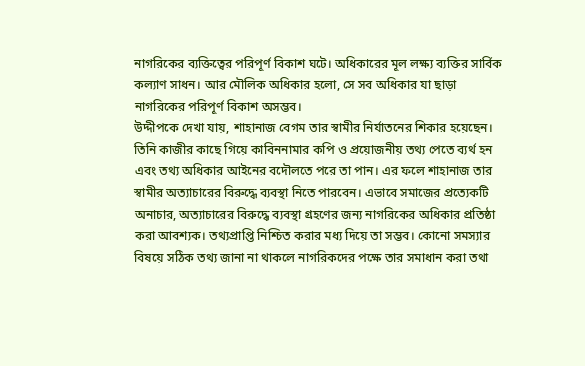নাগরিকের ব্যক্তিত্বের পরিপূর্ণ বিকাশ ঘটে। অধিকারের মূল লক্ষ্য ব্যক্তির সার্বিক কল্যাণ সাধন। আর মৌলিক অধিকার হলো, সে সব অধিকার যা ছাড়া নাগরিকের পরিপূর্ণ বিকাশ অসম্ভব।
উদ্দীপকে দেখা যায়, শাহানাজ বেগম তার স্বামীর নির্যাতনের শিকার হয়েছেন। তিনি কাজীর কাছে গিয়ে কাবিননামার কপি ও প্রয়োজনীয় তথ্য পেতে ব্যর্থ হন এবং তথ্য অধিকার আইনের বদৌলতে পরে তা পান। এর ফলে শাহানাজ তার স্বামীর অত্যাচারের বিরুদ্ধে ব্যবস্থা নিতে পারবেন। এভাবে সমাজের প্রত্যেকটি অনাচার, অত্যাচারের বিরুদ্ধে ব্যবস্থা গ্রহণের জন্য নাগরিকের অধিকার প্রতিষ্ঠা করা আবশ্যক। তথ্যপ্রাপ্তি নিশ্চিত করার মধ্য দিয়ে তা সম্ভব। কোনো সমস্যার বিষয়ে সঠিক তথ্য জানা না থাকলে নাগরিকদের পক্ষে তার সমাধান করা তথা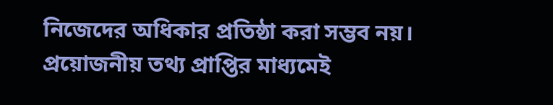নিজেদের অধিকার প্রতিষ্ঠা করা সম্ভব নয়। প্রয়োজনীয় তথ্য প্রাপ্তির মাধ্যমেই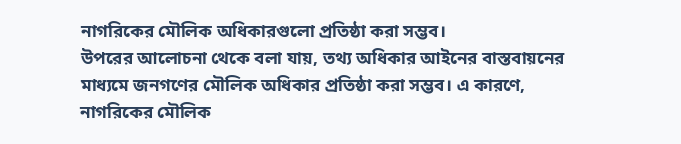নাগরিকের মৌলিক অধিকারগুলো প্রতিষ্ঠা করা সম্ভব।
উপরের আলোচনা থেকে বলা যায়, তথ্য অধিকার আইনের বাস্তবায়নের মাধ্যমে জনগণের মৌলিক অধিকার প্রতিষ্ঠা করা সম্ভব। এ কারণে, নাগরিকের মৌলিক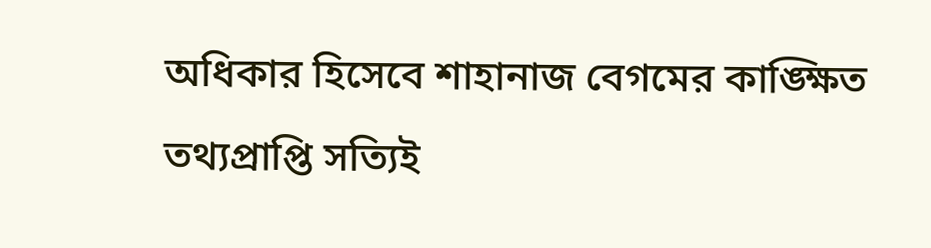অধিকার হিসেবে শাহানাজ বেগমের কাঙ্ক্ষিত তথ্যপ্রাপ্তি সত্যিই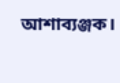আশাব্যঞ্জক।